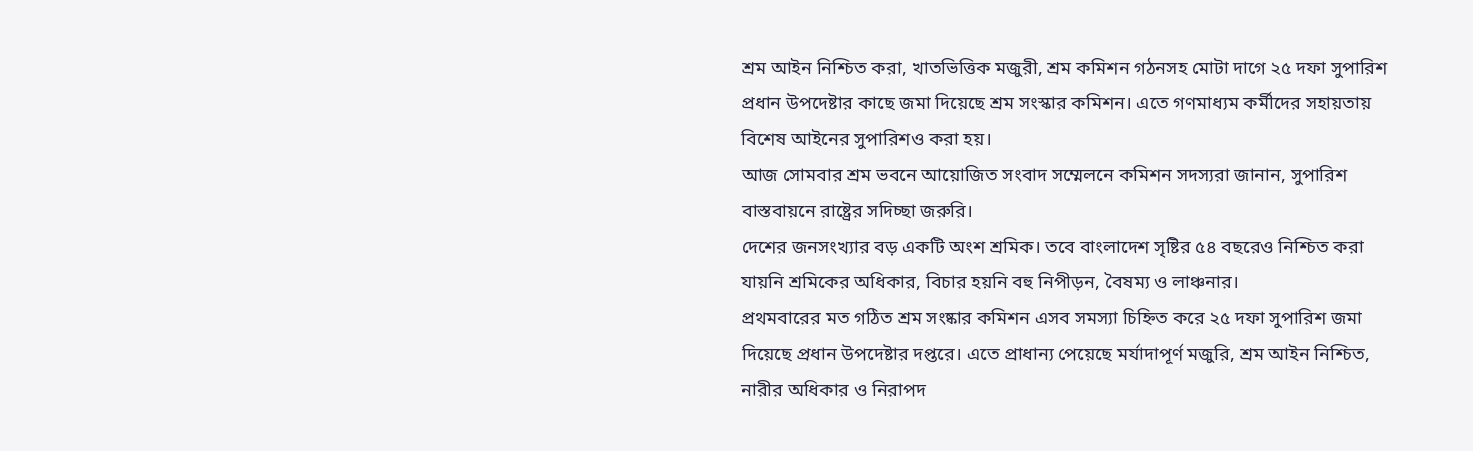শ্রম আইন নিশ্চিত করা, খাতভিত্তিক মজুরী, শ্রম কমিশন গঠনসহ মোটা দাগে ২৫ দফা সুপারিশ প্রধান উপদেষ্টার কাছে জমা দিয়েছে শ্রম সংস্কার কমিশন। এতে গণমাধ্যম কর্মীদের সহায়তায় বিশেষ আইনের সুপারিশও করা হয়।
আজ সোমবার শ্রম ভবনে আয়োজিত সংবাদ সম্মেলনে কমিশন সদস্যরা জানান, সুপারিশ বাস্তবায়নে রাষ্ট্রের সদিচ্ছা জরুরি।
দেশের জনসংখ্যার বড় একটি অংশ শ্রমিক। তবে বাংলাদেশ সৃষ্টির ৫৪ বছরেও নিশ্চিত করা যায়নি শ্রমিকের অধিকার, বিচার হয়নি বহু নিপীড়ন, বৈষম্য ও লাঞ্চনার।
প্রথমবারের মত গঠিত শ্রম সংষ্কার কমিশন এসব সমস্যা চিহ্নিত করে ২৫ দফা সুপারিশ জমা দিয়েছে প্রধান উপদেষ্টার দপ্তরে। এতে প্রাধান্য পেয়েছে মর্যাদাপূর্ণ মজুরি, শ্রম আইন নিশ্চিত, নারীর অধিকার ও নিরাপদ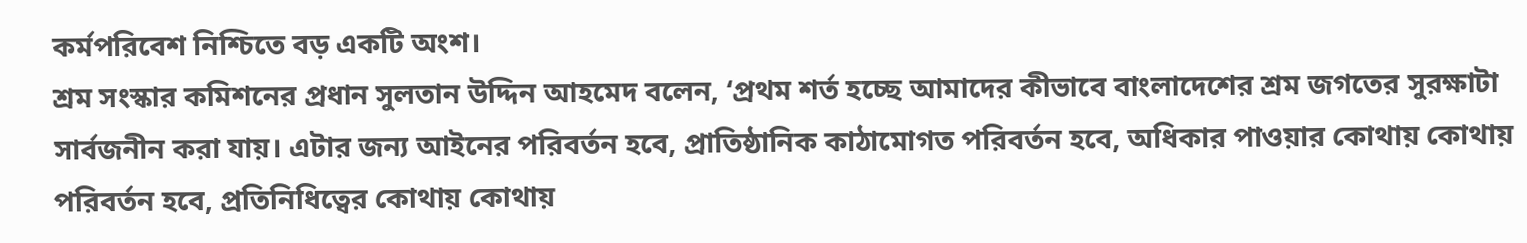কর্মপরিবেশ নিশ্চিতে বড় একটি অংশ।
শ্রম সংস্কার কমিশনের প্রধান সুলতান উদ্দিন আহমেদ বলেন, ‘প্রথম শর্ত হচ্ছে আমাদের কীভাবে বাংলাদেশের শ্রম জগতের সুরক্ষাটা সার্বজনীন করা যায়। এটার জন্য আইনের পরিবর্তন হবে, প্রাতিষ্ঠানিক কাঠামোগত পরিবর্তন হবে, অধিকার পাওয়ার কোথায় কোথায় পরিবর্তন হবে, প্রতিনিধিত্বের কোথায় কোথায়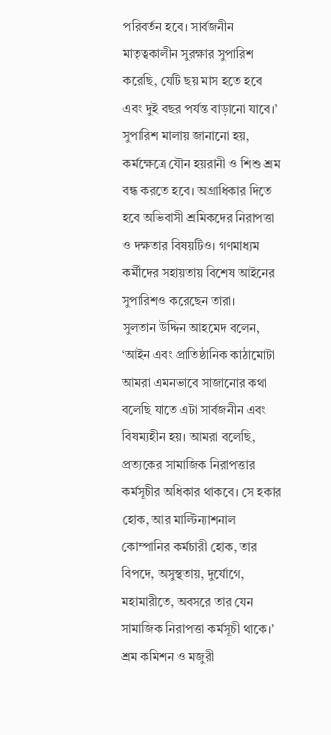পরিবর্তন হবে। সার্বজনীন মাতৃত্বকালীন সুরক্ষার সুপারিশ করেছি, যেটি ছয় মাস হতে হবে এবং দুই বছর পর্যন্ত বাড়ানো যাবে।’
সুপারিশ মালায় জানানো হয়, কর্মক্ষেত্রে যৌন হয়রানী ও শিশু শ্রম বন্ধ করতে হবে। অগ্রাধিকার দিতে হবে অভিবাসী শ্রমিকদের নিরাপত্তা ও দক্ষতার বিষয়টিও। গণমাধ্যম কর্মীদের সহায়তায় বিশেষ আইনের সুপারিশও করেছেন তারা।
সুলতান উদ্দিন আহমেদ বলেন, ‘আইন এবং প্রাতিষ্ঠানিক কাঠামোটা আমরা এমনভাবে সাজানোর কথা বলেছি যাতে এটা সার্বজনীন এবং বিষম্যহীন হয়। আমরা বলেছি, প্রত্যকের সামাজিক নিরাপত্তার কর্মসূচীর অধিকার থাকবে। সে হকার হোক, আর মাল্টিন্যাশনাল কোম্পানির কর্মচারী হোক, তার বিপদে, অসুস্থতায়, দুর্যোগে, মহামারীতে, অবসরে তার যেন সামাজিক নিরাপত্তা কর্মসূচী থাকে।’
শ্রম কমিশন ও মজুরী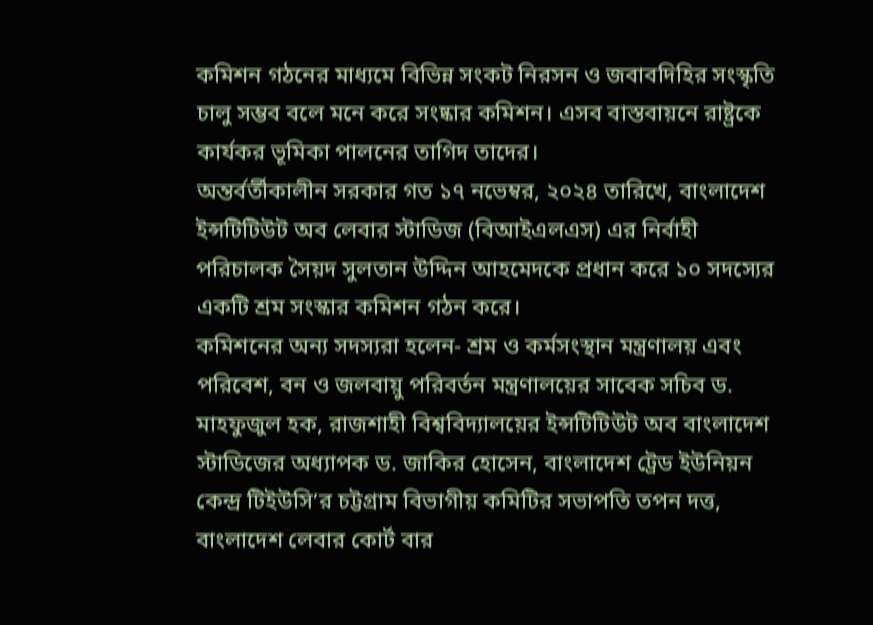কমিশন গঠনের মাধ্যমে বিভিন্ন সংকট নিরসন ও জবাবদিহির সংস্কৃতি চালু সম্ভব বলে মনে করে সংষ্কার কমিশন। এসব বাস্তবায়নে রাষ্ট্রকে কার্যকর ভূমিকা পালনের তাগিদ তাদের।
অন্তর্বর্তীকালীন সরকার গত ১৭ নভেম্বর, ২০২৪ তারিখে, বাংলাদেশ ইন্সটিটিউট অব লেবার স্টাডিজ (বিআইএলএস) এর নির্বাহী পরিচালক সৈয়দ সুলতান উদ্দিন আহমেদকে প্রধান করে ১০ সদস্যের একটি শ্রম সংস্কার কমিশন গঠন করে।
কমিশনের অন্য সদস্যরা হলেন- শ্রম ও কর্মসংস্থান মন্ত্রণালয় এবং পরিবেশ, বন ও জলবায়ু পরিবর্তন মন্ত্রণালয়ের সাবেক সচিব ড. মাহফুজুল হক, রাজশাহী বিশ্ববিদ্যালয়ের ইন্সটিটিউট অব বাংলাদেশ স্টাডিজের অধ্যাপক ড. জাকির হোসেন, বাংলাদেশ ট্রেড ইউনিয়ন কেন্দ্র টিইউসি’র চট্টগ্রাম বিভাগীয় কমিটির সভাপতি তপন দত্ত, বাংলাদেশ লেবার কোর্ট বার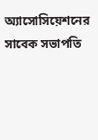অ্যাসোসিয়েশনের সাবেক সভাপতি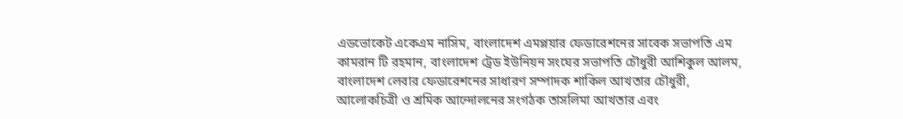এডভোকেট একেএম নাসিম, বাংলাদেশ এমপ্লয়ার ফেডারেশনের সাবেক সভাপতি এম কামরান টি রহমান, বাংলাদেশ ট্রেড ইউনিয়ন সংঘের সভাপতি চৌধুরী আশিকুল আলম, বাংলাদেশ লেবার ফেডারেশনের সাধারণ সম্পাদক শাকিল আখতার চৌধুরী, আলোকচিত্রী ও শ্রমিক আন্দোলনের সংগঠক তাসলিমা আখতার এবং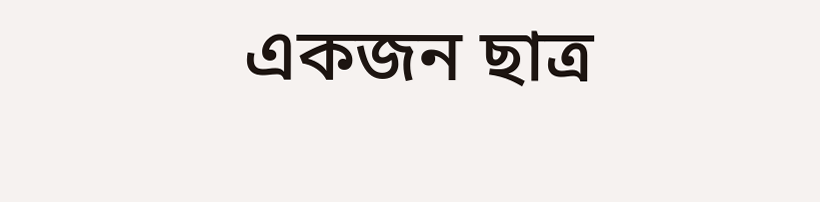একজন ছাত্র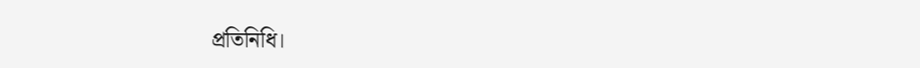প্রতিনিধি।